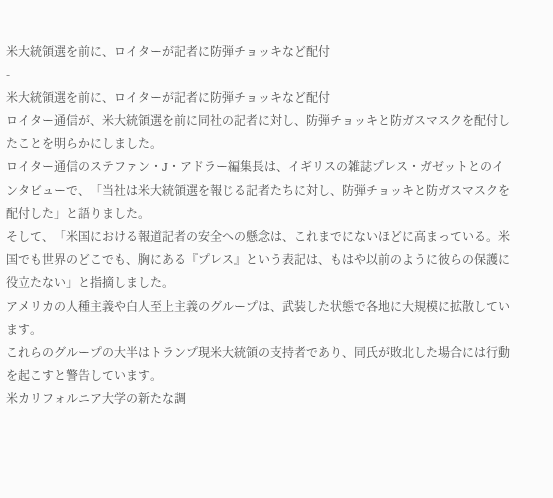米大統領選を前に、ロイターが記者に防弾チョッキなど配付
-
米大統領選を前に、ロイターが記者に防弾チョッキなど配付
ロイター通信が、米大統領選を前に同社の記者に対し、防弾チョッキと防ガスマスクを配付したことを明らかにしました。
ロイター通信のステファン・J・アドラー編集長は、イギリスの雑誌プレス・ガゼットとのインタビューで、「当社は米大統領選を報じる記者たちに対し、防弾チョッキと防ガスマスクを配付した」と語りました。
そして、「米国における報道記者の安全への懸念は、これまでにないほどに高まっている。米国でも世界のどこでも、胸にある『プレス』という表記は、もはや以前のように彼らの保護に役立たない」と指摘しました。
アメリカの人種主義や白人至上主義のグループは、武装した状態で各地に大規模に拡散しています。
これらのグループの大半はトランプ現米大統領の支持者であり、同氏が敗北した場合には行動を起こすと警告しています。
米カリフォルニア大学の新たな調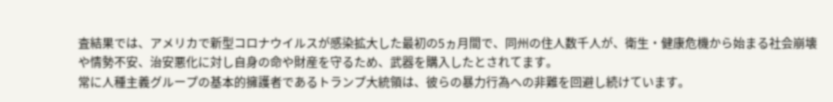査結果では、アメリカで新型コロナウイルスが感染拡大した最初の5ヵ月間で、同州の住人数千人が、衛生・健康危機から始まる社会崩壊や情勢不安、治安悪化に対し自身の命や財産を守るため、武器を購入したとされてます。
常に人種主義グループの基本的擁護者であるトランプ大統領は、彼らの暴力行為への非難を回避し続けています。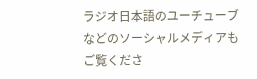ラジオ日本語のユーチューブなどのソーシャルメディアもご覧くださ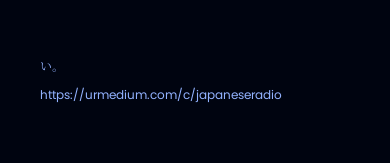い。
https://urmedium.com/c/japaneseradio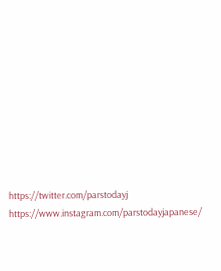https://twitter.com/parstodayj
https://www.instagram.com/parstodayjapanese/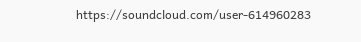https://soundcloud.com/user-614960283